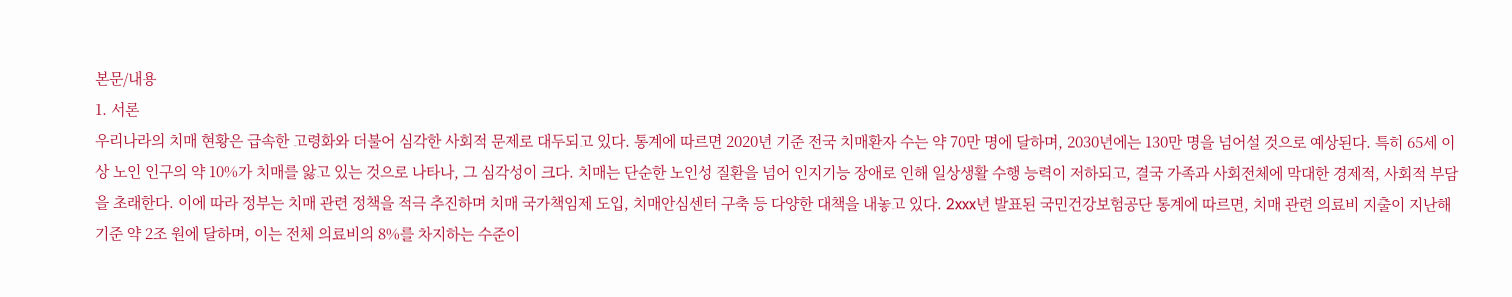본문/내용
1. 서론
우리나라의 치매 현황은 급속한 고령화와 더불어 심각한 사회적 문제로 대두되고 있다. 통계에 따르면 2020년 기준 전국 치매환자 수는 약 70만 명에 달하며, 2030년에는 130만 명을 넘어설 것으로 예상된다. 특히 65세 이상 노인 인구의 약 10%가 치매를 앓고 있는 것으로 나타나, 그 심각성이 크다. 치매는 단순한 노인성 질환을 넘어 인지기능 장애로 인해 일상생활 수행 능력이 저하되고, 결국 가족과 사회전체에 막대한 경제적, 사회적 부담을 초래한다. 이에 따라 정부는 치매 관련 정책을 적극 추진하며 치매 국가책임제 도입, 치매안심센터 구축 등 다양한 대책을 내놓고 있다. 2xxx년 발표된 국민건강보험공단 통계에 따르면, 치매 관련 의료비 지출이 지난해 기준 약 2조 원에 달하며, 이는 전체 의료비의 8%를 차지하는 수준이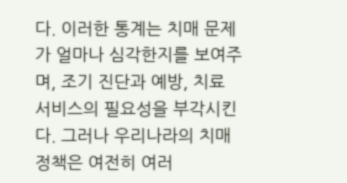다. 이러한 통계는 치매 문제가 얼마나 심각한지를 보여주며, 조기 진단과 예방, 치료 서비스의 필요성을 부각시킨다. 그러나 우리나라의 치매 정책은 여전히 여러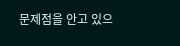문제점을 안고 있으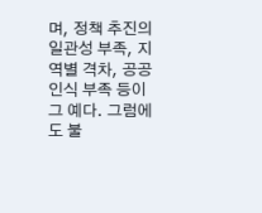며, 정책 추진의 일관성 부족, 지역별 격차, 공공 인식 부족 등이 그 예다. 그럼에도 불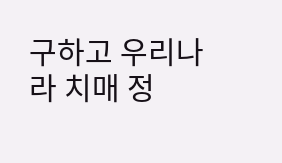구하고 우리나라 치매 정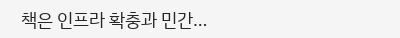책은 인프라 확충과 민간…